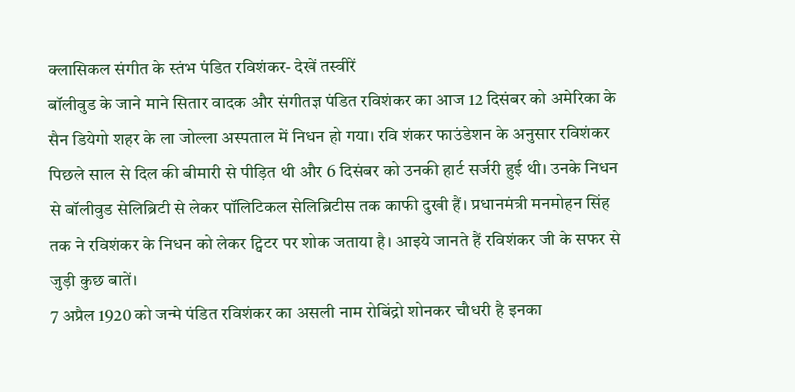क्लासिकल संगीत के स्तंभ पंडित रविशंकर- देखें तस्वीरें
बॉलीवुड के जाने माने सितार वादक और संगीतज्ञ पंडित रविशंकर का आज 12 दिसंबर को अमेरिका के सैन डियेगो शहर के ला जोल्ला अस्पताल में निधन हो गया। रवि शंकर फाउंडेशन के अनुसार रविशंकर पिछले साल से दिल की बीमारी से पीड़ित थी और 6 दिसंबर को उनकी हार्ट सर्जरी हुई थी। उनके निधन से बॉलीवुड सेलिब्रिटी से लेकर पॉलिटिकल सेलिब्रिटीस तक काफी दुखी हैं। प्रधानमंत्री मनमोहन सिंह तक ने रविशंकर के निधन को लेकर ट्विटर पर शोक जताया है। आइये जानते हैं रविशंकर जी के सफर से जुड़ी कुछ बातें।
7 अप्रैल 1920 को जन्मे पंडित रविशंकर का असली नाम रोबिंद्रो शोनकर चौधरी है इनका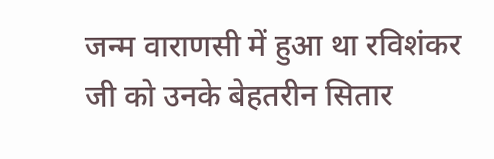जन्म वाराणसी में हुआ था रविशंकर जी को उनके बेहतरीन सितार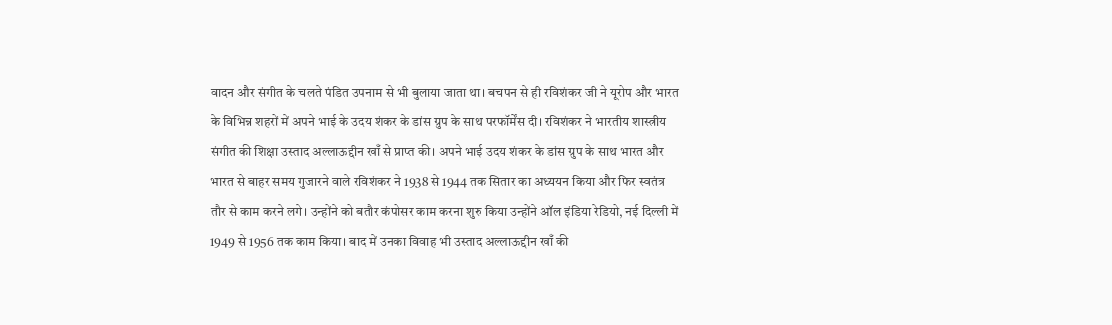वादन और संगीत के चलते पंडित उपनाम से भी बुलाया जाता था। बचपन से ही रविशंकर जी ने यूरोप और भारत के विभिन्न शहरों में अपने भाई के उदय शंकर के डांस ग्रुप के साथ परफॉर्मेंस दी। रविशंकर ने भारतीय शास्त्रीय संगीत की शिक्षा उस्ताद अल्लाऊद्दीन खाँ से प्राप्त की। अपने भाई उदय शंकर के डांस ग्रुप के साथ भारत और भारत से बाहर समय गुजारने वाले रविशंकर ने 1938 से 1944 तक सितार का अध्ययन किया और फिर स्वतंत्र तौर से काम करने लगे। उन्होंने को बतौर कंपोसर काम करना शुरु किया उन्होंने ऑल इंडिया रेडियो, नई दिल्ली में 1949 से 1956 तक काम किया। बाद में उनका विवाह भी उस्ताद अल्लाऊद्दीन खाँ की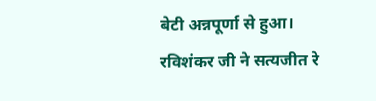बेटी अन्नपूर्णा से हुआ।
रविशंकर जी ने सत्यजीत रे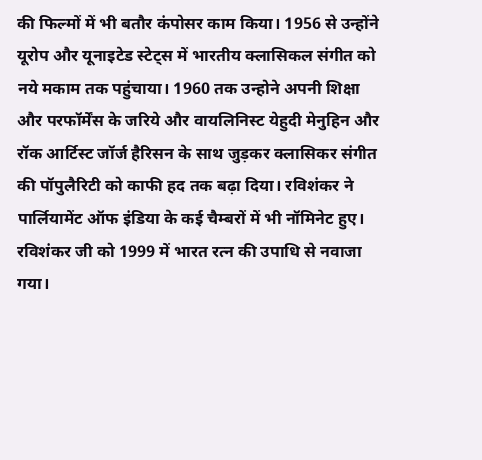की फिल्मों में भी बतौर कंपोसर काम किया। 1956 से उन्होंने यूरोप और यूनाइटेड स्टेट्स में भारतीय क्लासिकल संगीत को नये मकाम तक पहुंचाया। 1960 तक उन्होने अपनी शिक्षा और परफॉर्मेंस के जरिये और वायलिनिस्ट येहुदी मेनुहिन और रॉक आर्टिस्ट जॉर्ज हैरिसन के साथ जुड़कर क्लासिकर संगीत की पॉपुलैरिटी को काफी हद तक बढ़ा दिया। रविशंकर ने पार्लियामेंट ऑफ इंडिया के कई चैम्बरों में भी नॉमिनेट हुए। रविशंकर जी को 1999 में भारत रत्न की उपाधि से नवाजा गया।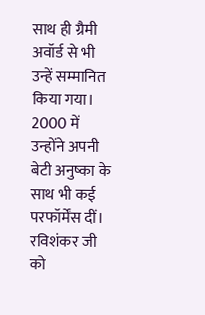साथ ही ग्रैमी अवॉर्ड से भी उन्हें सम्मानित किया गया। 2000 में उन्होंने अपनी बेटी अनुष्का के साथ भी कई परफॉर्मेंस दीं।
रविशंकर जी को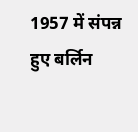1957 में संपन्न हुए बर्लिन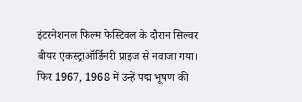इंटरनेशनल फिल्म फेस्टिवल के दौरान सिल्वर बीयर एकस्ट्राऑर्डिनरी प्राइज से नवाजा गया। फिर 1967, 1968 में उन्हें पद्म भूषण की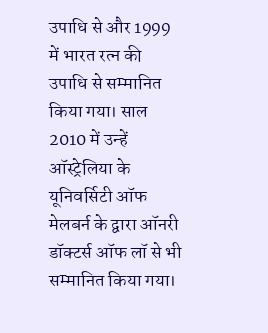उपाधि से और 1999 में भारत रत्न की उपाधि से सम्मानित किया गया। साल 2010 में उन्हें ऑस्ट्रेलिया के यूनिवर्सिटी ऑफ मेलबर्न के द्वारा ऑनरी डॉक्टर्स ऑफ लॉ से भी सम्मानित किया गया।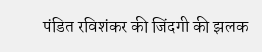पंडित रविशंकर की जिंदगी की झलक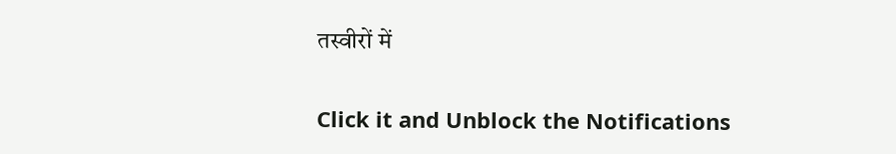तस्वीरों में


Click it and Unblock the Notifications